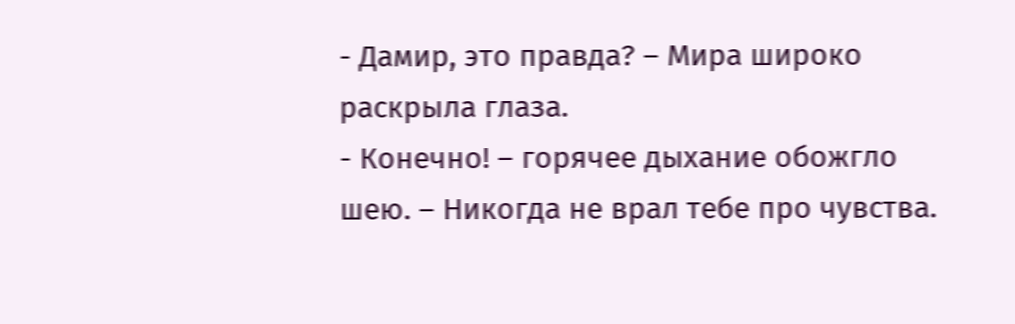- Дамир, это правда? – Мира широко раскрыла глаза.
- Конечно! – горячее дыхание обожгло шею. – Никогда не врал тебе про чувства.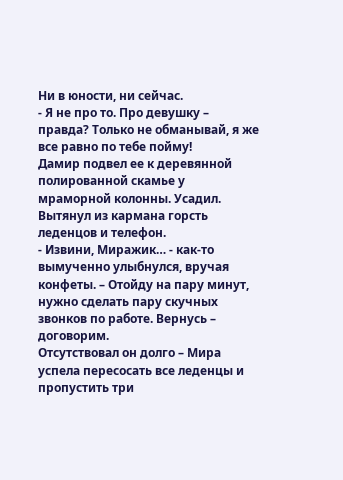Ни в юности, ни сейчас.
- Я не про то. Про девушку – правда? Только не обманывай, я же все равно по тебе пойму!
Дамир подвел ее к деревянной полированной скамье у мраморной колонны. Усадил. Вытянул из кармана горсть леденцов и телефон.
- Извини, Миражик… - как-то вымученно улыбнулся, вручая конфеты. – Отойду на пару минут, нужно сделать пару скучных звонков по работе. Вернусь – договорим.
Отсутствовал он долго – Мира успела пересосать все леденцы и пропустить три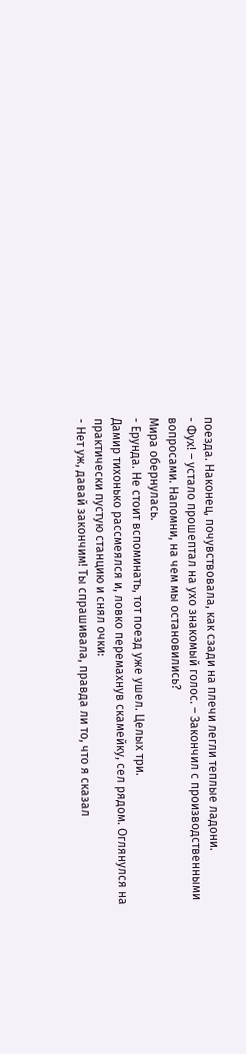поезда. Наконец, почувствовала, как сзади на плечи легли теплые ладони.
- Фух! – устало прошептал на ухо знакомый голос. – Закончил с производственными вопросами. Напомни, на чем мы остановились?
Мира обернулась.
- Ерунда. Не стоит вспоминать, тот поезд уже ушел. Целых три.
Дамир тихонько рассмеялся и, ловко перемахнув скамейку, сел рядом. Оглянулся на практически пустую станцию и снял очки:
- Нет уж, давай закончим! Ты спрашивала, правда ли то, что я сказал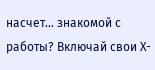насчет… знакомой с работы? Включай свои Х-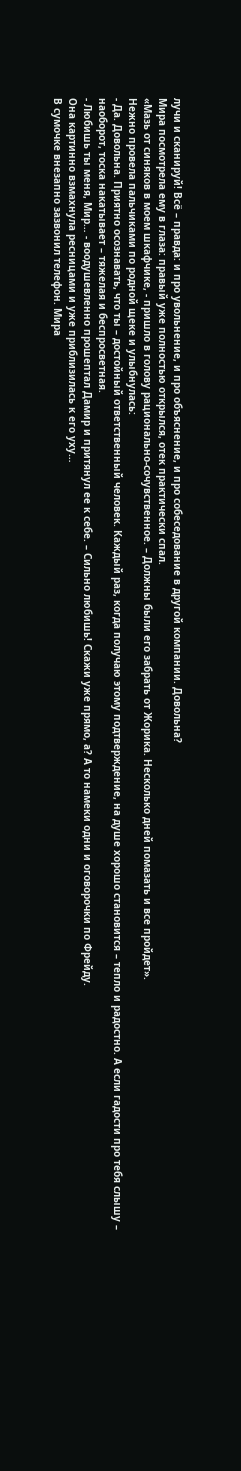лучи и сканируй! Всё – правда: и про увольнение, и про объяснение, и про собеседование в другой компании. Довольна?
Мира посмотрела ему в глаза: правый уже полностью открылся, отек практически спал.
«Мазь от синяков в моем шкафчике, - пришло в голову рационально-сочувственное. – Должны были его забрать от Жорика. Несколько дней помазать и все пройдет».
Нежно провела пальчиками по родной щеке и улыбнулась:
- Да. Довольна. Приятно осознавать, что ты – достойный ответственный человек. Каждый раз, когда получаю этому подтверждение, на душе хорошо становится – тепло и радостно. А если гадости про тебя слышу – наоборот, тоска накатывает – тяжелая и беспросветная.
- Любишь ты меня, Мир… - воодушевленно прошептал Дамир и притянул ее к себе. – Сильно любишь! Скажи уже прямо, а? А то намеки одни и оговорочки по Фрейду.
Она картинно взмахнула ресницами и уже приблизилась к его уху…
В сумочке внезапно зазвонил телефон. Мира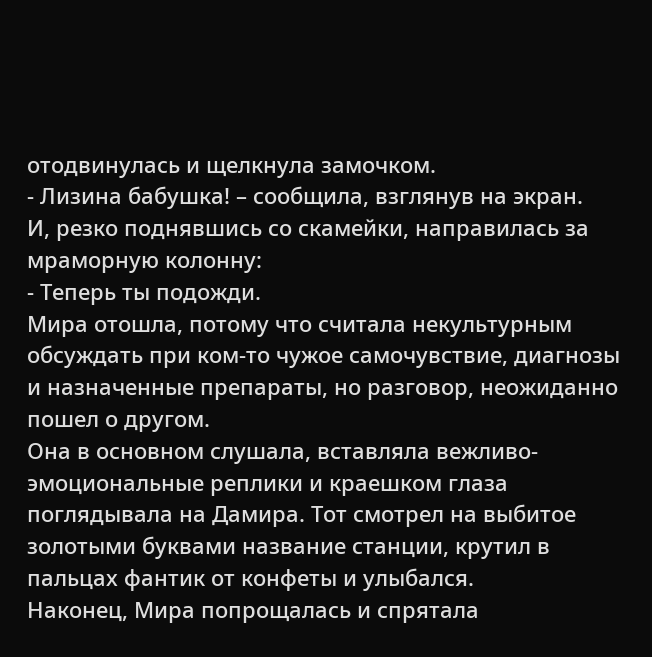отодвинулась и щелкнула замочком.
- Лизина бабушка! – сообщила, взглянув на экран.
И, резко поднявшись со скамейки, направилась за мраморную колонну:
- Теперь ты подожди.
Мира отошла, потому что считала некультурным обсуждать при ком-то чужое самочувствие, диагнозы и назначенные препараты, но разговор, неожиданно пошел о другом.
Она в основном слушала, вставляла вежливо-эмоциональные реплики и краешком глаза поглядывала на Дамира. Тот смотрел на выбитое золотыми буквами название станции, крутил в пальцах фантик от конфеты и улыбался.
Наконец, Мира попрощалась и спрятала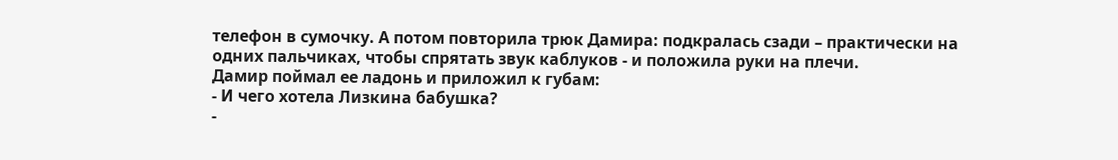телефон в сумочку. А потом повторила трюк Дамира: подкралась сзади – практически на одних пальчиках, чтобы спрятать звук каблуков - и положила руки на плечи.
Дамир поймал ее ладонь и приложил к губам:
- И чего хотела Лизкина бабушка?
-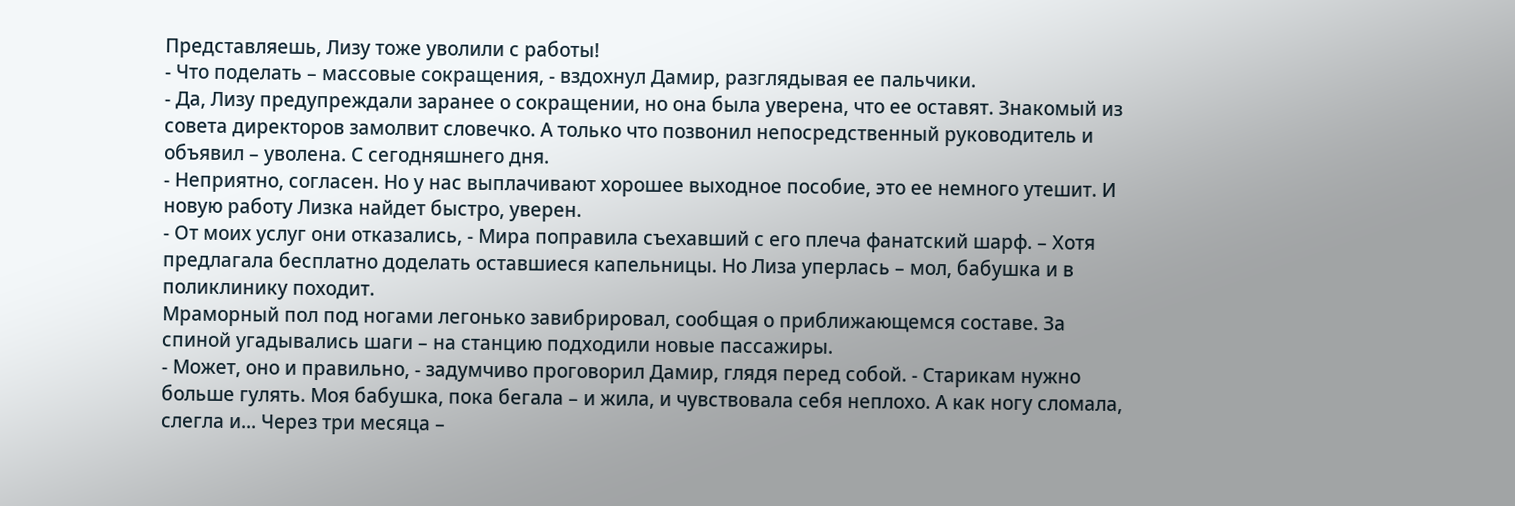Представляешь, Лизу тоже уволили с работы!
- Что поделать – массовые сокращения, - вздохнул Дамир, разглядывая ее пальчики.
- Да, Лизу предупреждали заранее о сокращении, но она была уверена, что ее оставят. Знакомый из совета директоров замолвит словечко. А только что позвонил непосредственный руководитель и объявил – уволена. С сегодняшнего дня.
- Неприятно, согласен. Но у нас выплачивают хорошее выходное пособие, это ее немного утешит. И новую работу Лизка найдет быстро, уверен.
- От моих услуг они отказались, - Мира поправила съехавший с его плеча фанатский шарф. – Хотя предлагала бесплатно доделать оставшиеся капельницы. Но Лиза уперлась – мол, бабушка и в поликлинику походит.
Мраморный пол под ногами легонько завибрировал, сообщая о приближающемся составе. За спиной угадывались шаги – на станцию подходили новые пассажиры.
- Может, оно и правильно, - задумчиво проговорил Дамир, глядя перед собой. - Старикам нужно больше гулять. Моя бабушка, пока бегала – и жила, и чувствовала себя неплохо. А как ногу сломала, слегла и... Через три месяца –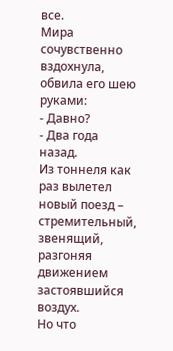все.
Мира сочувственно вздохнула, обвила его шею руками:
- Давно?
- Два года назад.
Из тоннеля как раз вылетел новый поезд – стремительный, звенящий, разгоняя движением застоявшийся воздух.
Но что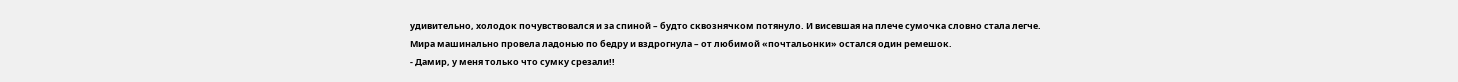удивительно, холодок почувствовался и за спиной – будто сквознячком потянуло. И висевшая на плече сумочка словно стала легче.
Мира машинально провела ладонью по бедру и вздрогнула – от любимой «почтальонки» остался один ремешок.
- Дамир, у меня только что сумку срезали!!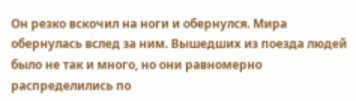Он резко вскочил на ноги и обернулся. Мира обернулась вслед за ним. Вышедших из поезда людей было не так и много, но они равномерно распределились по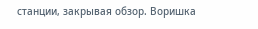станции, закрывая обзор. Воришка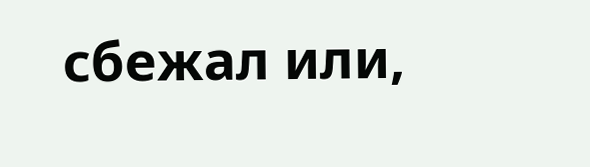сбежал или,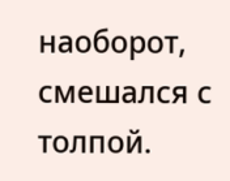наоборот, смешался с толпой.